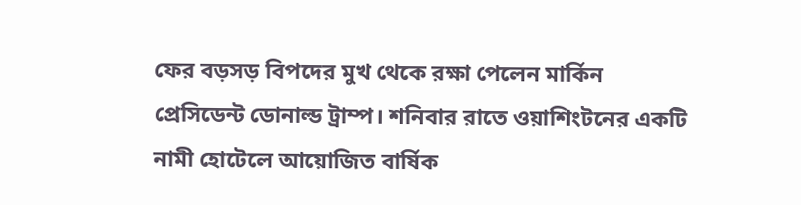ফের বড়সড় বিপদের মুখ থেকে রক্ষা পেলেন মার্কিন প্রেসিডেন্ট ডোনাল্ড ট্রাম্প। শনিবার রাতে ওয়াশিংটনের একটি নামী হোটেলে আয়োজিত বার্ষিক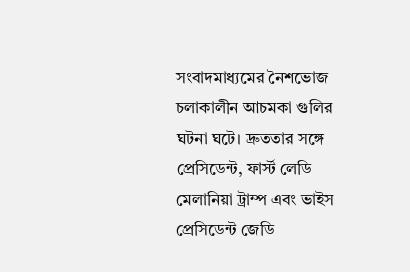সংবাদমাধ্যমের নৈশভোজ চলাকালীন আচমকা গুলির ঘটনা ঘটে। দ্রুততার সঙ্গে প্রেসিডেন্ট, ফার্স্ট লেডি মেলানিয়া ট্রাম্প এবং ভাইস প্রেসিডেন্ট জেডি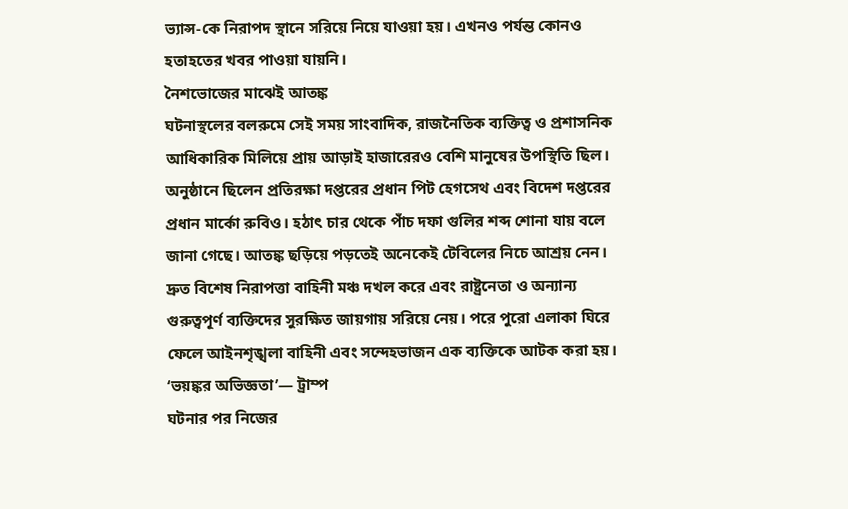ভ্যান্স-কে নিরাপদ স্থানে সরিয়ে নিয়ে যাওয়া হয়। এখনও পর্যন্ত কোনও হতাহতের খবর পাওয়া যায়নি।
নৈশভোজের মাঝেই আতঙ্ক
ঘটনাস্থলের বলরুমে সেই সময় সাংবাদিক, রাজনৈতিক ব্যক্তিত্ব ও প্রশাসনিক আধিকারিক মিলিয়ে প্রায় আড়াই হাজারেরও বেশি মানুষের উপস্থিতি ছিল। অনুষ্ঠানে ছিলেন প্রতিরক্ষা দপ্তরের প্রধান পিট হেগসেথ এবং বিদেশ দপ্তরের প্রধান মার্কো রুবিও। হঠাৎ চার থেকে পাঁচ দফা গুলির শব্দ শোনা যায় বলে জানা গেছে। আতঙ্ক ছড়িয়ে পড়তেই অনেকেই টেবিলের নিচে আশ্রয় নেন। দ্রুত বিশেষ নিরাপত্তা বাহিনী মঞ্চ দখল করে এবং রাষ্ট্রনেতা ও অন্যান্য গুরুত্বপূর্ণ ব্যক্তিদের সুরক্ষিত জায়গায় সরিয়ে নেয়। পরে পুরো এলাকা ঘিরে ফেলে আইনশৃঙ্খলা বাহিনী এবং সন্দেহভাজন এক ব্যক্তিকে আটক করা হয়।
‘ভয়ঙ্কর অভিজ্ঞতা’— ট্রাম্প
ঘটনার পর নিজের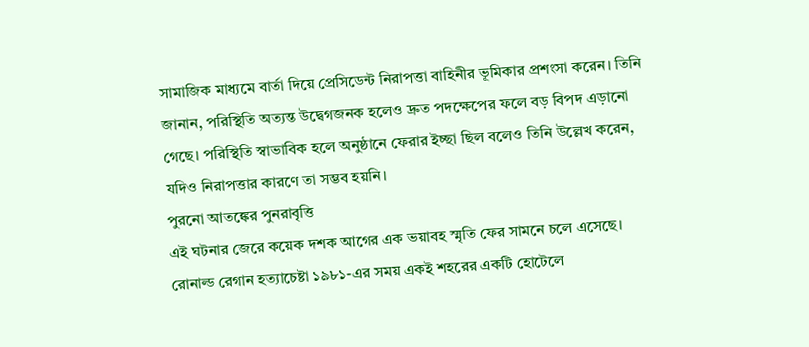সামাজিক মাধ্যমে বার্তা দিয়ে প্রেসিডেন্ট নিরাপত্তা বাহিনীর ভূমিকার প্রশংসা করেন। তিনি জানান, পরিস্থিতি অত্যন্ত উদ্বেগজনক হলেও দ্রুত পদক্ষেপের ফলে বড় বিপদ এড়ানো গেছে। পরিস্থিতি স্বাভাবিক হলে অনুষ্ঠানে ফেরার ইচ্ছা ছিল বলেও তিনি উল্লেখ করেন, যদিও নিরাপত্তার কারণে তা সম্ভব হয়নি।
পুরনো আতঙ্কের পুনরাবৃত্তি
এই ঘটনার জেরে কয়েক দশক আগের এক ভয়াবহ স্মৃতি ফের সামনে চলে এসেছে। রোনাল্ড রেগান হত্যাচেষ্টা ১৯৮১-এর সময় একই শহরের একটি হোটেলে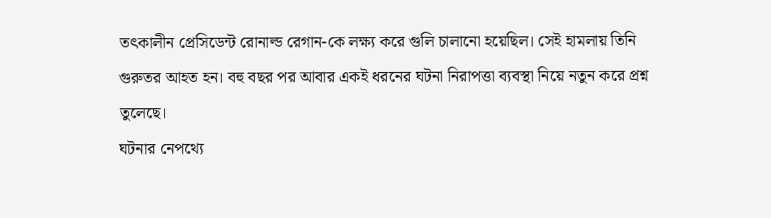তৎকালীন প্রেসিডেন্ট রোনাল্ড রেগান-কে লক্ষ্য করে গুলি চালানো হয়েছিল। সেই হামলায় তিনি গুরুতর আহত হন। বহু বছর পর আবার একই ধরনের ঘটনা নিরাপত্তা ব্যবস্থা নিয়ে নতুন করে প্রশ্ন তুলেছে।
ঘটনার নেপথ্যে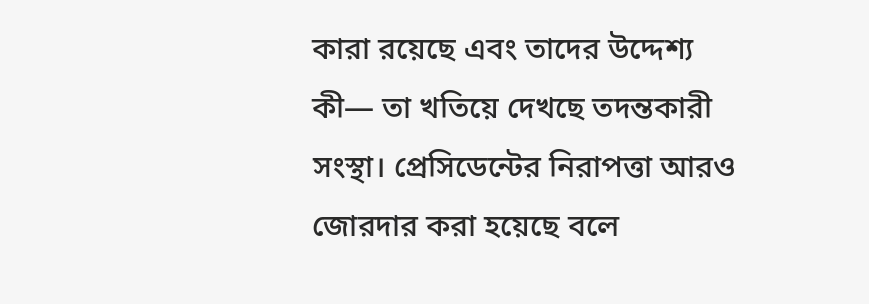কারা রয়েছে এবং তাদের উদ্দেশ্য কী— তা খতিয়ে দেখছে তদন্তকারী সংস্থা। প্রেসিডেন্টের নিরাপত্তা আরও জোরদার করা হয়েছে বলে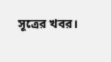সূত্রের খবর।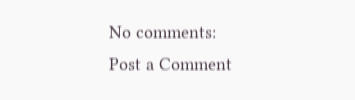No comments:
Post a Comment